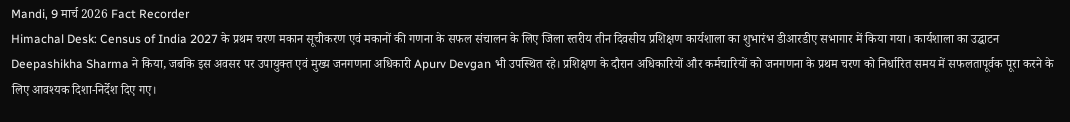Mandi, 9 मार्च 2026 Fact Recorder
Himachal Desk: Census of India 2027 के प्रथम चरण मकान सूचीकरण एवं मकानों की गणना के सफल संचालन के लिए जिला स्तरीय तीन दिवसीय प्रशिक्षण कार्यशाला का शुभारंभ डीआरडीए सभागार में किया गया। कार्यशाला का उद्घाटन Deepashikha Sharma ने किया, जबकि इस अवसर पर उपायुक्त एवं मुख्य जनगणना अधिकारी Apurv Devgan भी उपस्थित रहे। प्रशिक्षण के दौरान अधिकारियों और कर्मचारियों को जनगणना के प्रथम चरण को निर्धारित समय में सफलतापूर्वक पूरा करने के लिए आवश्यक दिशा-निर्देश दिए गए।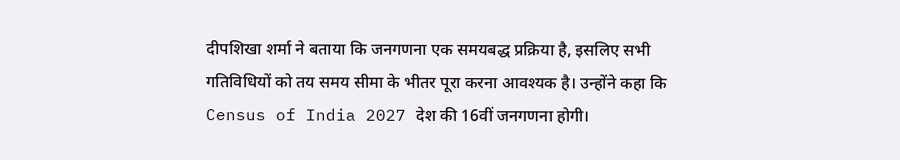दीपशिखा शर्मा ने बताया कि जनगणना एक समयबद्ध प्रक्रिया है, इसलिए सभी गतिविधियों को तय समय सीमा के भीतर पूरा करना आवश्यक है। उन्होंने कहा कि Census of India 2027 देश की 16वीं जनगणना होगी।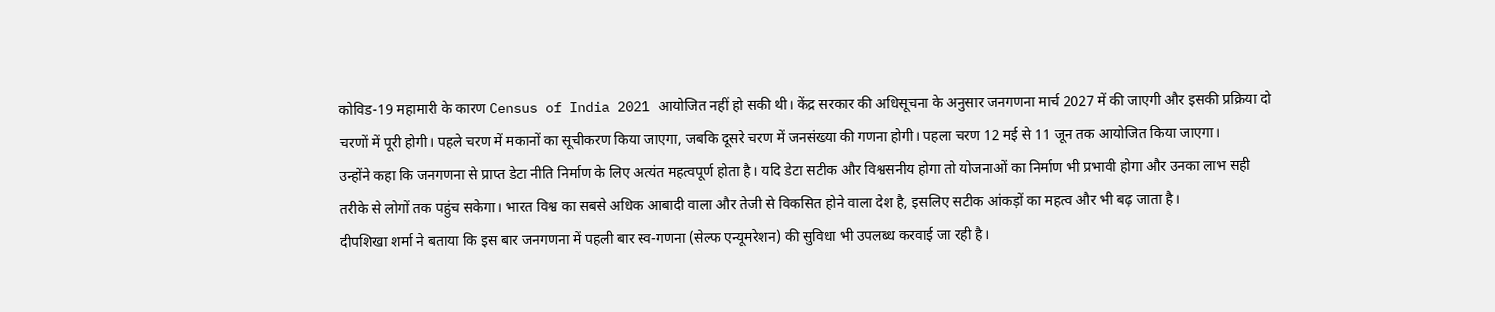कोविड-19 महामारी के कारण Census of India 2021 आयोजित नहीं हो सकी थी। केंद्र सरकार की अधिसूचना के अनुसार जनगणना मार्च 2027 में की जाएगी और इसकी प्रक्रिया दो चरणों में पूरी होगी। पहले चरण में मकानों का सूचीकरण किया जाएगा, जबकि दूसरे चरण में जनसंख्या की गणना होगी। पहला चरण 12 मई से 11 जून तक आयोजित किया जाएगा।
उन्होंने कहा कि जनगणना से प्राप्त डेटा नीति निर्माण के लिए अत्यंत महत्वपूर्ण होता है। यदि डेटा सटीक और विश्वसनीय होगा तो योजनाओं का निर्माण भी प्रभावी होगा और उनका लाभ सही तरीके से लोगों तक पहुंच सकेगा। भारत विश्व का सबसे अधिक आबादी वाला और तेजी से विकसित होने वाला देश है, इसलिए सटीक आंकड़ों का महत्व और भी बढ़ जाता है।
दीपशिखा शर्मा ने बताया कि इस बार जनगणना में पहली बार स्व-गणना (सेल्फ एन्यूमरेशन) की सुविधा भी उपलब्ध करवाई जा रही है।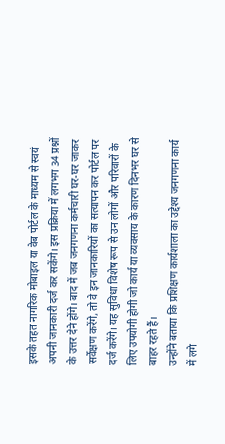इसके तहत नागरिक मोबाइल या वेब पोर्टल के माध्यम से स्वयं अपनी जानकारी दर्ज कर सकेंगे। इस प्रक्रिया में लगभग 34 प्रश्नों के उत्तर देने होंगे। बाद में जब जनगणना कर्मचारी घर-घर जाकर सर्वेक्षण करेंगे, तो वे इन जानकारियों का सत्यापन कर पोर्टल पर दर्ज करेंगे। यह सुविधा विशेष रूप से उन लोगों और परिवारों के लिए उपयोगी होगी जो कार्य या व्यवसाय के कारण दिनभर घर से बाहर रहते हैं।
उन्होंने बताया कि प्रशिक्षण कार्यशाला का उद्देश्य जनगणना कार्य में लगे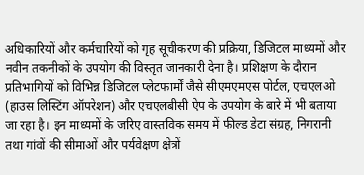अधिकारियों और कर्मचारियों को गृह सूचीकरण की प्रक्रिया, डिजिटल माध्यमों और नवीन तकनीकों के उपयोग की विस्तृत जानकारी देना है। प्रशिक्षण के दौरान प्रतिभागियों को विभिन्न डिजिटल प्लेटफार्मों जैसे सीएमएमएस पोर्टल, एचएलओ (हाउस लिस्टिंग ऑपरेशन) और एचएलबीसी ऐप के उपयोग के बारे में भी बताया जा रहा है। इन माध्यमों के जरिए वास्तविक समय में फील्ड डेटा संग्रह, निगरानी तथा गांवों की सीमाओं और पर्यवेक्षण क्षेत्रों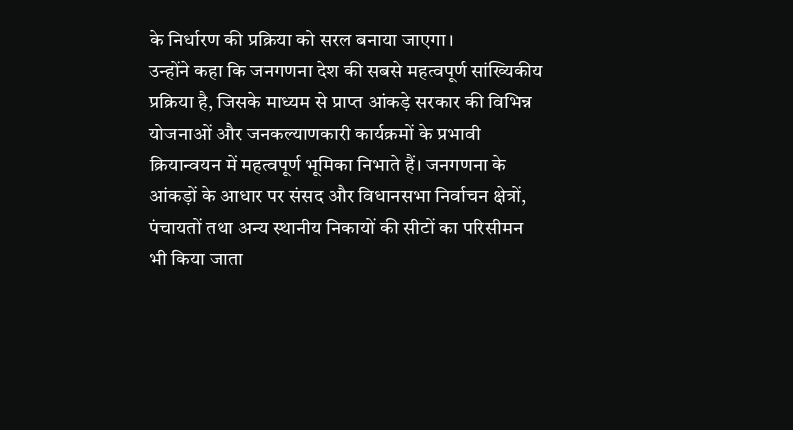के निर्धारण की प्रक्रिया को सरल बनाया जाएगा।
उन्होंने कहा कि जनगणना देश की सबसे महत्वपूर्ण सांख्यिकीय प्रक्रिया है, जिसके माध्यम से प्राप्त आंकड़े सरकार की विभिन्न योजनाओं और जनकल्याणकारी कार्यक्रमों के प्रभावी क्रियान्वयन में महत्वपूर्ण भूमिका निभाते हैं। जनगणना के आंकड़ों के आधार पर संसद और विधानसभा निर्वाचन क्षेत्रों, पंचायतों तथा अन्य स्थानीय निकायों की सीटों का परिसीमन भी किया जाता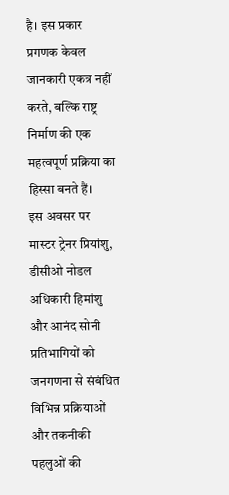है। इस प्रकार प्रगणक केवल जानकारी एकत्र नहीं करते, बल्कि राष्ट्र निर्माण की एक महत्वपूर्ण प्रक्रिया का हिस्सा बनते हैं।
इस अवसर पर मास्टर ट्रेनर प्रियांशु, डीसीओ नोडल अधिकारी हिमांशु और आनंद सोनी प्रतिभागियों को जनगणना से संबंधित विभिन्न प्रक्रियाओं और तकनीकी पहलुओं की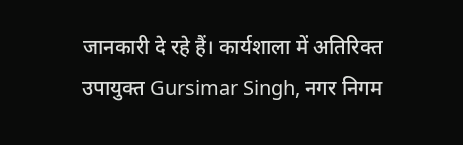जानकारी दे रहे हैं। कार्यशाला में अतिरिक्त उपायुक्त Gursimar Singh, नगर निगम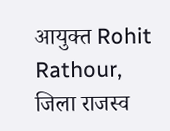आयुक्त Rohit Rathour, जिला राजस्व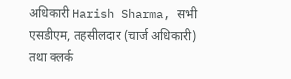अधिकारी Harish Sharma, सभी एसडीएम, तहसीलदार (चार्ज अधिकारी) तथा क्लर्क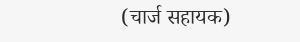(चार्ज सहायक)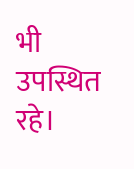भी उपस्थित रहे।